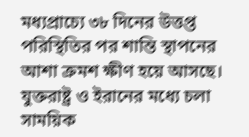মধ্যপ্রাচ্যে ৩৮ দিনের উত্তপ্ত পরিস্থিতির পর শান্তি স্থাপনের আশা ক্রমশ ক্ষীণ হয়ে আসছে। যুক্তরাষ্ট্র ও ইরানের মধ্যে চলা সাময়িক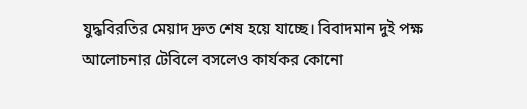যুদ্ধবিরতির মেয়াদ দ্রুত শেষ হয়ে যাচ্ছে। বিবাদমান দুই পক্ষ আলোচনার টেবিলে বসলেও কার্যকর কোনো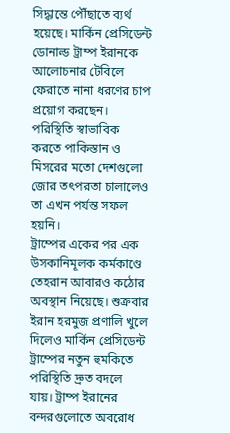সিদ্ধান্তে পৌঁছাতে ব্যর্থ হয়েছে। মার্কিন প্রেসিডেন্ট ডোনাল্ড ট্রাম্প ইরানকে আলোচনার টেবিলে ফেরাতে নানা ধরণের চাপ প্রয়োগ করছেন। পরিস্থিতি স্বাভাবিক করতে পাকিস্তান ও মিসরের মতো দেশগুলো জোর তৎপরতা চালালেও তা এখন পর্যন্ত সফল হয়নি।
ট্রাম্পের একের পর এক উসকানিমূলক কর্মকাণ্ডে তেহরান আবারও কঠোর অবস্থান নিয়েছে। শুক্রবার ইরান হরমুজ প্রণালি খুলে দিলেও মার্কিন প্রেসিডেন্ট ট্রাম্পের নতুন হুমকিতে পরিস্থিতি দ্রুত বদলে যায়। ট্রাম্প ইরানের বন্দরগুলোতে অবরোধ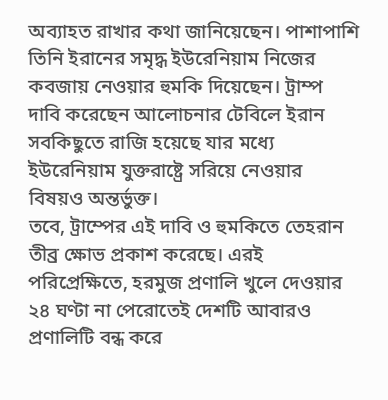অব্যাহত রাখার কথা জানিয়েছেন। পাশাপাশি তিনি ইরানের সমৃদ্ধ ইউরেনিয়াম নিজের কবজায় নেওয়ার হুমকি দিয়েছেন। ট্রাম্প দাবি করেছেন আলোচনার টেবিলে ইরান সবকিছুতে রাজি হয়েছে যার মধ্যে ইউরেনিয়াম যুক্তরাষ্ট্রে সরিয়ে নেওয়ার বিষয়ও অন্তর্ভুক্ত।
তবে, ট্রাম্পের এই দাবি ও হুমকিতে তেহরান তীব্র ক্ষোভ প্রকাশ করেছে। এরই পরিপ্রেক্ষিতে, হরমুজ প্রণালি খুলে দেওয়ার ২৪ ঘণ্টা না পেরোতেই দেশটি আবারও প্রণালিটি বন্ধ করে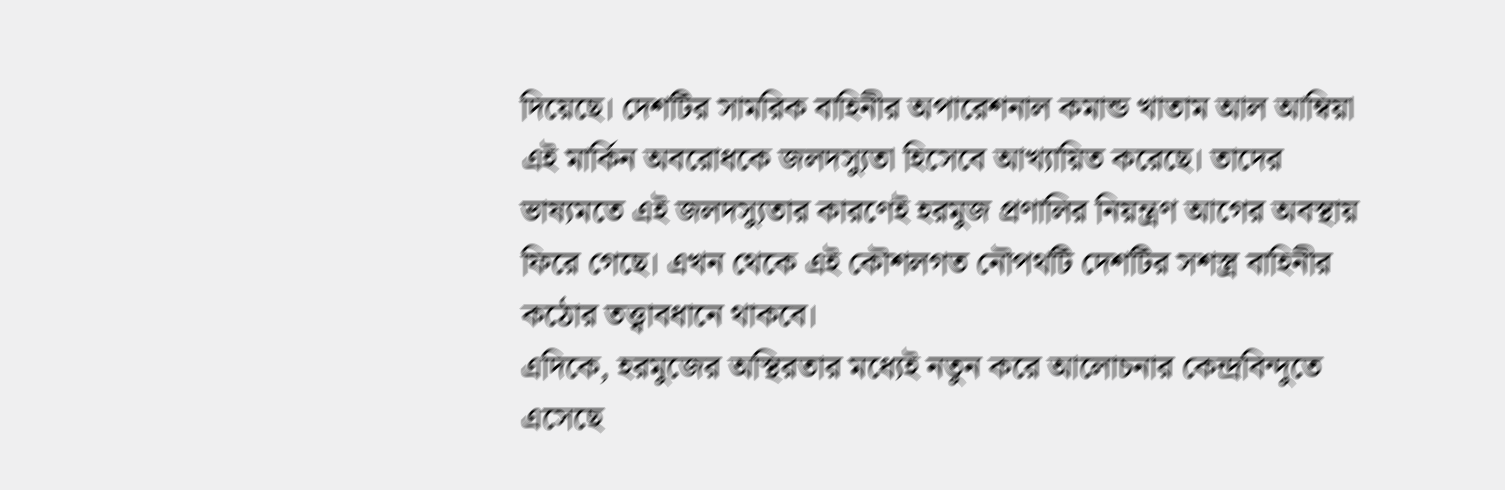দিয়েছে। দেশটির সামরিক বাহিনীর অপারেশনাল কমান্ড খাতাম আল আম্বিয়া এই মার্কিন অবরোধকে জলদস্যুতা হিসেবে আখ্যায়িত করেছে। তাদের ভাষ্যমতে এই জলদস্যুতার কারণেই হরমুজ প্রণালির নিয়ন্ত্রণ আগের অবস্থায় ফিরে গেছে। এখন থেকে এই কৌশলগত নৌপথটি দেশটির সশস্ত্র বাহিনীর কঠোর তত্ত্বাবধানে থাকবে।
এদিকে, হরমুজের অস্থিরতার মধ্যেই নতুন করে আলোচনার কেন্দ্রবিন্দুতে এসেছে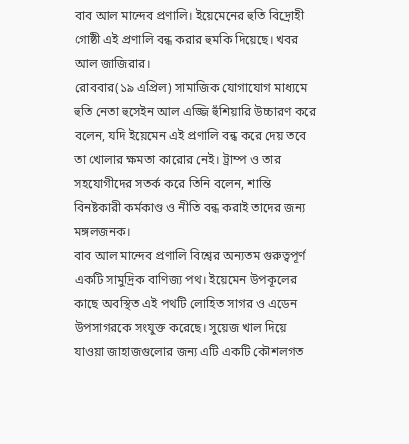বাব আল মান্দেব প্রণালি। ইয়েমেনের হুতি বিদ্রোহী গোষ্ঠী এই প্রণালি বন্ধ করার হুমকি দিয়েছে। খবর আল জাজিরার।
রোববার(১৯ এপ্রিল) সামাজিক যোগাযোগ মাধ্যমে হুতি নেতা হুসেইন আল এজ্জি হুঁশিয়ারি উচ্চারণ করে বলেন, যদি ইয়েমেন এই প্রণালি বন্ধ করে দেয় তবে তা খোলার ক্ষমতা কারোর নেই। ট্রাম্প ও তার সহযোগীদের সতর্ক করে তিনি বলেন, শান্তি বিনষ্টকারী কর্মকাণ্ড ও নীতি বন্ধ করাই তাদের জন্য মঙ্গলজনক।
বাব আল মান্দেব প্রণালি বিশ্বের অন্যতম গুরুত্বপূর্ণ একটি সামুদ্রিক বাণিজ্য পথ। ইয়েমেন উপকূলের কাছে অবস্থিত এই পথটি লোহিত সাগর ও এডেন উপসাগরকে সংযুক্ত করেছে। সুয়েজ খাল দিয়ে যাওয়া জাহাজগুলোর জন্য এটি একটি কৌশলগত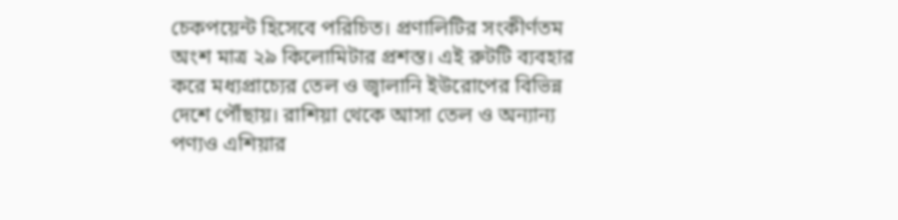চেকপয়েন্ট হিসেবে পরিচিত। প্রণালিটির সংকীর্ণতম অংশ মাত্র ২৯ কিলোমিটার প্রশস্ত। এই রুটটি ব্যবহার করে মধ্যপ্রাচ্যের তেল ও জ্বালানি ইউরোপের বিভিন্ন দেশে পৌঁছায়। রাশিয়া থেকে আসা তেল ও অন্যান্য পণ্যও এশিয়ার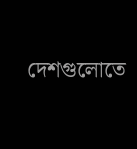দেশগুলোতে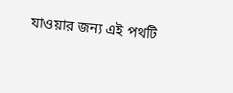যাওয়ার জন্য এই পথটি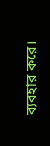ব্যবহার করে।